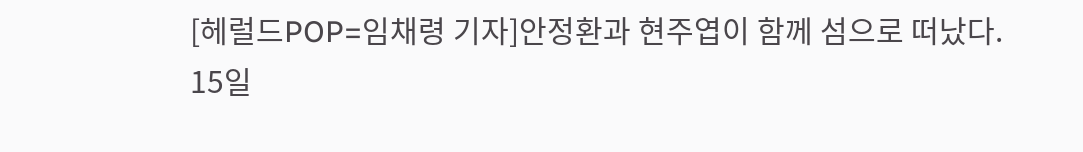[헤럴드POP=임채령 기자]안정환과 현주엽이 함께 섬으로 떠났다.
15일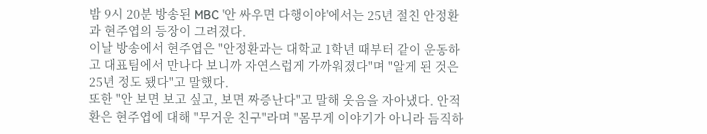밤 9시 20분 방송된 MBC '안 싸우면 다행이야'에서는 25년 절친 안정환과 현주엽의 등장이 그려졌다.
이날 방송에서 현주엽은 "안정환과는 대학교 1학년 때부터 같이 운동하고 대표팀에서 만나다 보니까 자연스럽게 가까워졌다"며 "알게 된 것은 25년 정도 됐다"고 말했다.
또한 "안 보면 보고 싶고, 보면 짜증난다"고 말해 웃음을 자아냈다. 안적환은 현주엽에 대해 "무거운 친구"라며 "몸무게 이야기가 아니라 듬직하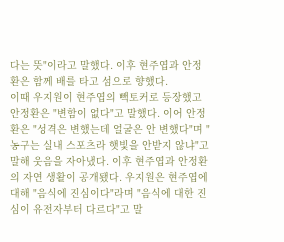다는 뜻"이라고 말했다. 이후 현주엽과 안정환은 함께 배를 타고 섬으로 향했다.
이때 우지원이 현주엽의 빽토커로 등장했고 안정환은 "변함이 없다"고 말했다. 이어 안정환은 "성격은 변했는데 얼굴은 안 변했다"며 "농구는 실내 스포츠라 햇빛을 안받지 않냐"고 말해 웃음을 자아냈다. 이후 현주엽과 안정환의 자연 생활이 공개됐다. 우지원은 현주엽에 대해 "음식에 진심이다"라며 "음식에 대한 진심이 유전자부터 다르다"고 말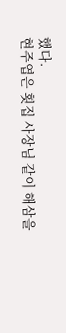했다.
현주엽은 횟집 사장님 같이 해삼을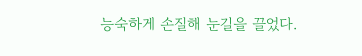능숙하게 손질해 눈길을 끌었다.